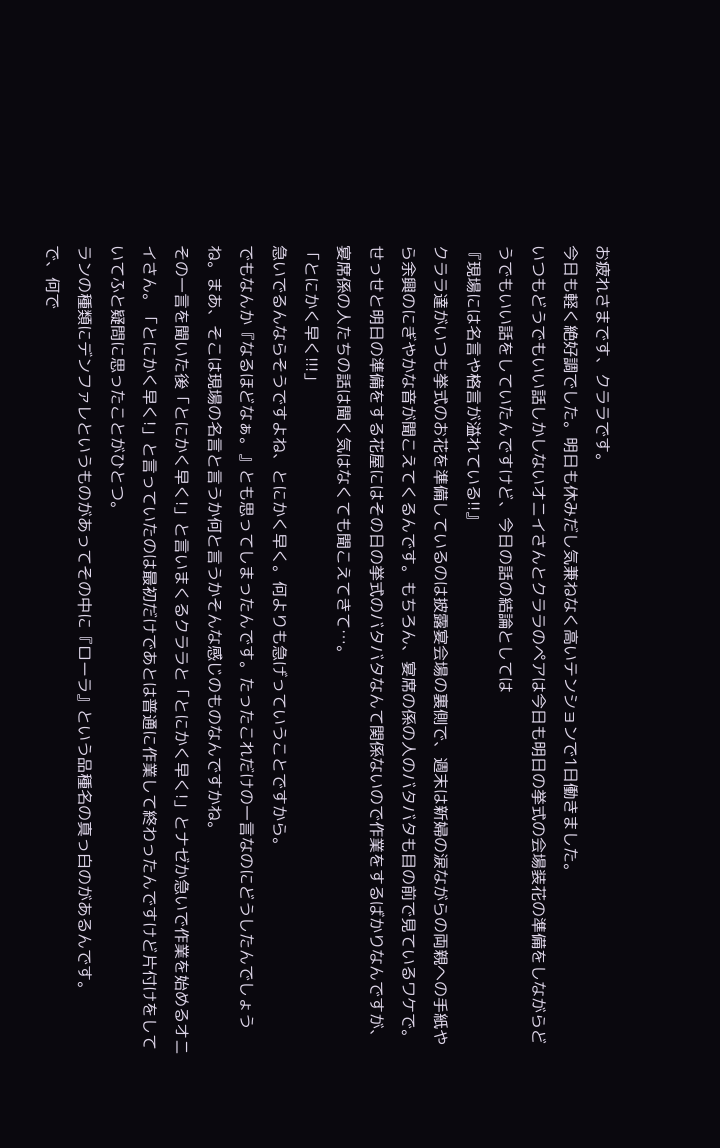お疲れさまです、クララです。
今日も軽く絶好調でした。明日も休みだし気兼ねなく高いテンションで1日働きました。
いつもどうでもいい話しかしないオニイさんとクララのペアは今日も明日の挙式の会場装花の準備をしながらどうでもいい話をしていたんですけど、今日の話の結論としては
『現場には名言や格言が溢れている!!』
クララ達がいつも挙式のお花を準備しているのは披露宴会場の裏側で、週末は新婦の涙ながらの両親への手紙やら余興のにぎやかな音が聞こえてくるんです。もちろん、宴席の係の人のバタバタも目の前で見ているワケで。
せっせと明日の準備をする花屋にはその日の挙式のバタバタなんて関係ないので作業をするばかりなんですが、宴席係の人たちの話は聞く気はなくても聞こえてきて…。
「とにかく早く!!!」
急いでるんならそうですよね、とにかく早く。何よりも急げっていうことですから。
でもなんか『なるほどなぁ。』とも思ってしまったんです。たったこれだけの一言なのにどうしたんでしょうね。まあ、そこは現場の名言と言うか何と言うかそんな感じのものなんですかね。
その一言を聞いた後「とにかく早く!」と言いまくるクララと「とにかく早く!」とナゼか急いで作業を始めるオニイさん。「とにかく早く!」と言っていたのは最初だけであとは普通に作業して終わったんですけど片付けをしていてふと疑問に思ったことがひとつ。
ランの種類にデンファレというものがあってその中に『ローラ』という品種名の真っ白のがあるんです。
で、何で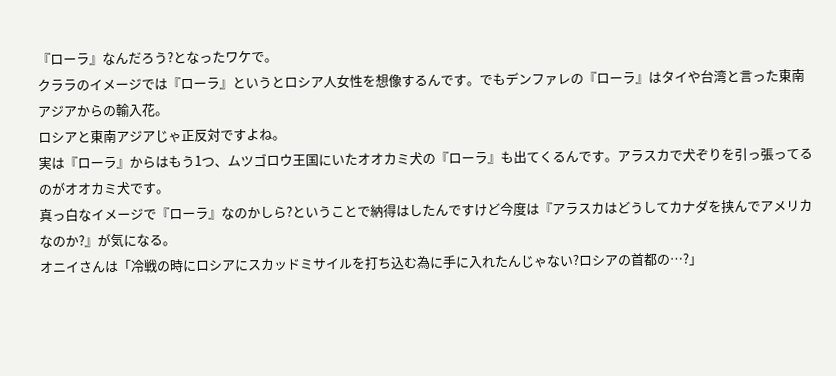『ローラ』なんだろう?となったワケで。
クララのイメージでは『ローラ』というとロシア人女性を想像するんです。でもデンファレの『ローラ』はタイや台湾と言った東南アジアからの輸入花。
ロシアと東南アジアじゃ正反対ですよね。
実は『ローラ』からはもう1つ、ムツゴロウ王国にいたオオカミ犬の『ローラ』も出てくるんです。アラスカで犬ぞりを引っ張ってるのがオオカミ犬です。
真っ白なイメージで『ローラ』なのかしら?ということで納得はしたんですけど今度は『アラスカはどうしてカナダを挟んでアメリカなのか?』が気になる。
オニイさんは「冷戦の時にロシアにスカッドミサイルを打ち込む為に手に入れたんじゃない?ロシアの首都の…?」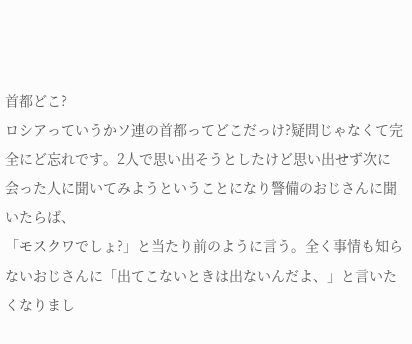首都どこ?
ロシアっていうかソ連の首都ってどこだっけ?疑問じゃなくて完全にど忘れです。2人で思い出そうとしたけど思い出せず次に会った人に聞いてみようということになり警備のおじさんに聞いたらば、
「モスクワでしょ?」と当たり前のように言う。全く事情も知らないおじさんに「出てこないときは出ないんだよ、」と言いたくなりまし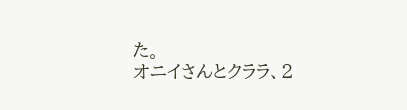た。
オニイさんとクララ、2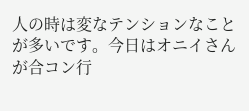人の時は変なテンションなことが多いです。今日はオニイさんが合コン行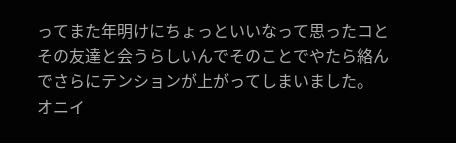ってまた年明けにちょっといいなって思ったコとその友達と会うらしいんでそのことでやたら絡んでさらにテンションが上がってしまいました。
オニイ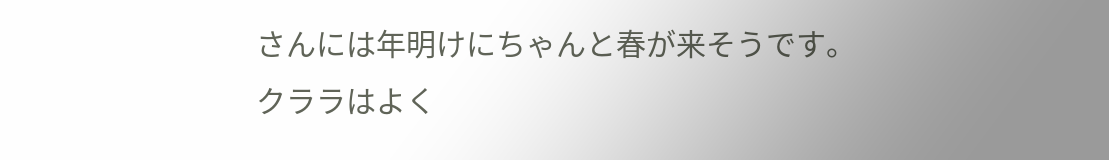さんには年明けにちゃんと春が来そうです。
クララはよく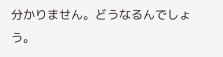分かりません。どうなるんでしょう。